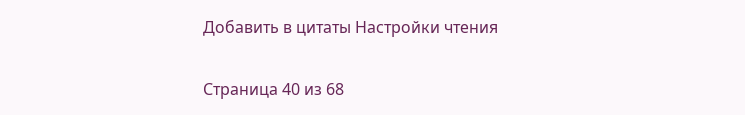Добавить в цитаты Настройки чтения

Страница 40 из 68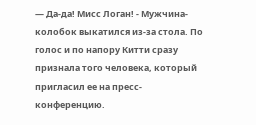— Да-да! Мисс Логан! - Мужчина-колобок выкатился из-за стола. По голос и по напору Китти сразу признала того человека, который пригласил ее на пресс-конференцию.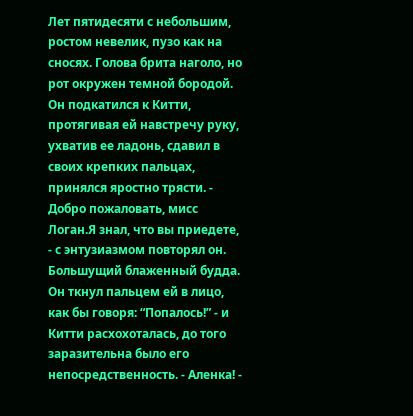Лет пятидесяти с небольшим, ростом невелик, пузо как на сносях. Голова брита наголо, но рот окружен темной бородой. Он подкатился к Китти, протягивая ей навстречу руку, ухватив ее ладонь, сдавил в своих крепких пальцах, принялся яростно трясти. - Добро пожаловать, мисс Логан.Я знал, что вы приедете, - с энтузиазмом повторял он. Большущий блаженный будда. Он ткнул пальцем ей в лицо, как бы говоря: “Попалось!” - и Китти расхохоталась, до того заразительна было его непосредственность. - Аленка! -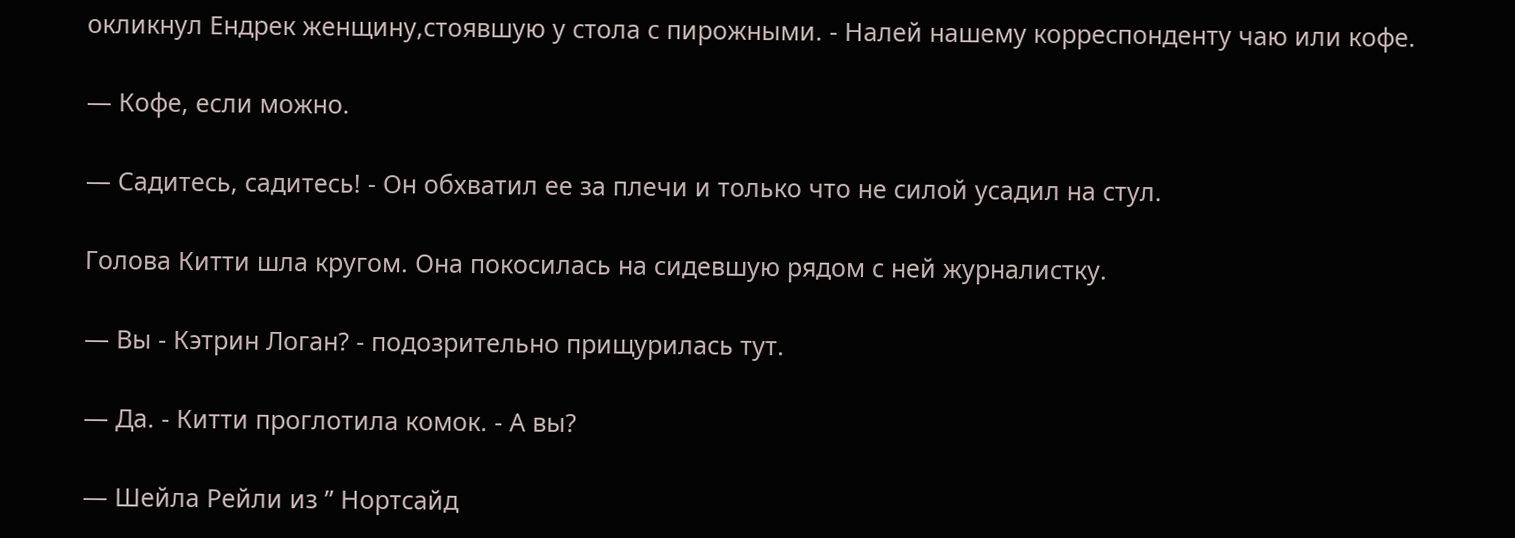окликнул Ендрек женщину,стоявшую у стола с пирожными. - Налей нашему корреспонденту чаю или кофе.

— Кофе, если можно.

— Садитесь, садитесь! - Он обхватил ее за плечи и только что не силой усадил на стул.

Голова Китти шла кругом. Она покосилась на сидевшую рядом с ней журналистку.

— Вы - Кэтрин Логан? - подозрительно прищурилась тут.

— Да. - Китти проглотила комок. - А вы?

— Шейла Рейли из ” Нортсайд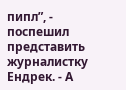пипл”, - поспешил представить журналистку Ендрек. - А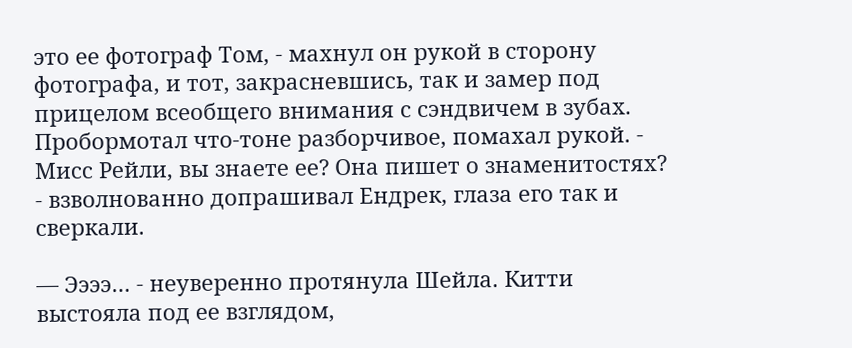это ее фотограф Том, - махнул он рукой в сторону фотографа, и тот, закрасневшись, так и замер под прицелом всеобщего внимания с сэндвичем в зубах. Пробормотал что-тоне разборчивое, помахал рукой. - Мисс Рейли, вы знаете ее? Она пишет о знаменитостях? - взволнованно допрашивал Ендрек, глаза его так и сверкали.

— Ээээ… - неуверенно протянула Шейла. Китти выстояла под ее взглядом,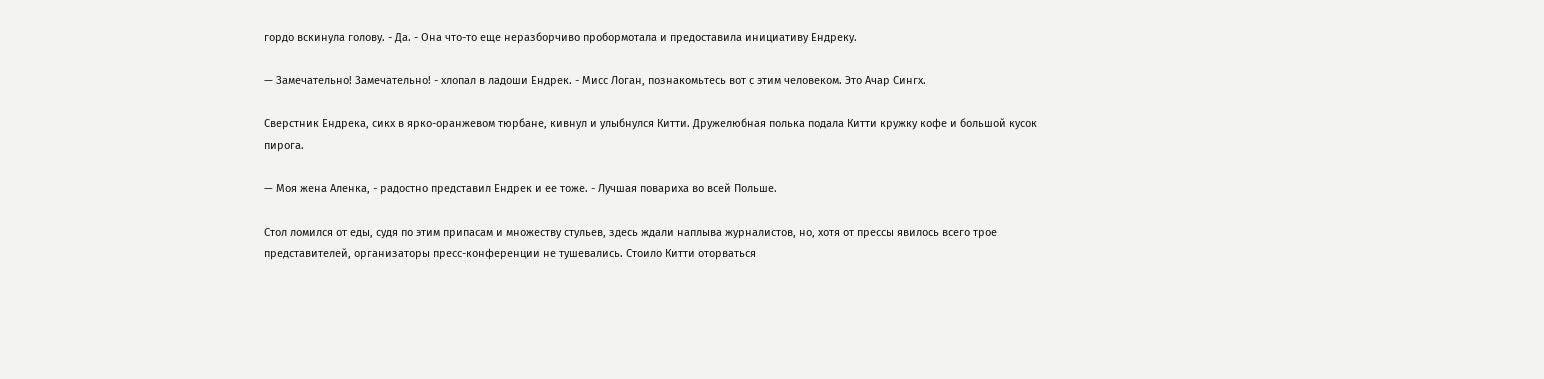гордо вскинула голову. - Да. - Она что-то еще неразборчиво пробормотала и предоставила инициативу Ендреку.

— Замечательно! Замечательно! - хлопал в ладоши Ендрек. - Мисс Логан, познакомьтесь вот с этим человеком. Это Ачар Сингх.

Сверстник Ендрека, сикх в ярко-оранжевом тюрбане, кивнул и улыбнулся Китти. Дружелюбная полька подала Китти кружку кофе и большой кусок пирога.

— Моя жена Аленка, - радостно представил Ендрек и ее тоже. - Лучшая повариха во всей Польше.

Стол ломился от еды, судя по этим припасам и множеству стульев, здесь ждали наплыва журналистов, но, хотя от прессы явилось всего трое представителей, организаторы пресс-конференции не тушевались. Стоило Китти оторваться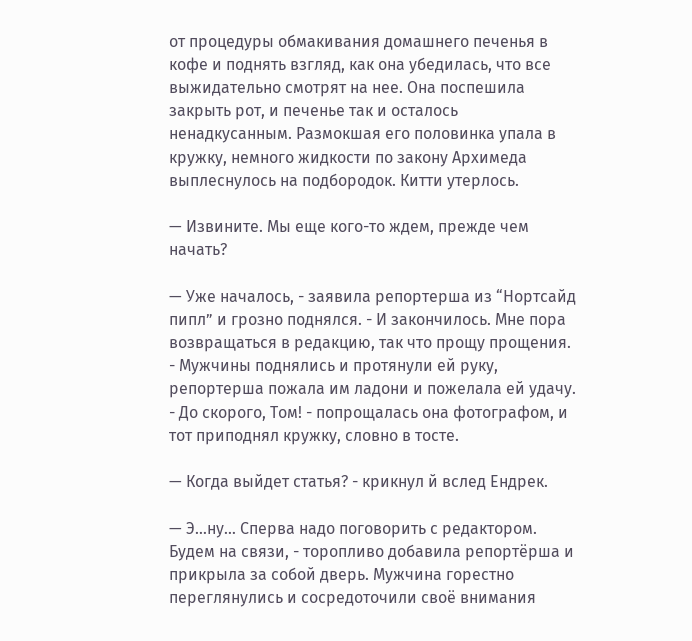от процедуры обмакивания домашнего печенья в кофе и поднять взгляд, как она убедилась, что все выжидательно смотрят на нее. Она поспешила закрыть рот, и печенье так и осталось ненадкусанным. Размокшая его половинка упала в кружку, немного жидкости по закону Архимеда выплеснулось на подбородок. Китти утерлось.

— Извините. Мы еще кого-то ждем, прежде чем начать?

— Уже началось, - заявила репортерша из “Нортсайд пипл” и грозно поднялся. - И закончилось. Мне пора возвращаться в редакцию, так что прощу прощения. - Мужчины поднялись и протянули ей руку, репортерша пожала им ладони и пожелала ей удачу. - До скорого, Том! - попрощалась она фотографом, и тот приподнял кружку, словно в тосте.

— Когда выйдет статья? - крикнул й вслед Ендрек.

— Э…ну… Сперва надо поговорить с редактором. Будем на связи, - торопливо добавила репортёрша и прикрыла за собой дверь. Мужчина горестно переглянулись и сосредоточили своё внимания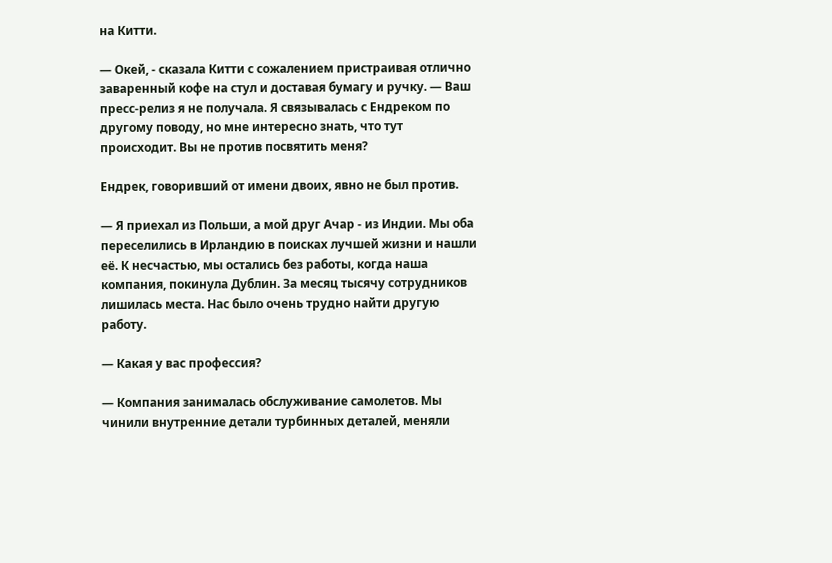на Китти.

— Окей, - сказала Китти с сожалением пристраивая отлично заваренный кофе на стул и доставая бумагу и ручку. — Ваш пресс-релиз я не получала. Я связывалась с Ендреком по другому поводу, но мне интересно знать, что тут происходит. Вы не против посвятить меня?

Ендрек, говоривший от имени двоих, явно не был против.

— Я приехал из Польши, а мой друг Ачар - из Индии. Мы оба переселились в Ирландию в поисках лучшей жизни и нашли её. К несчастью, мы остались без работы, когда наша компания, покинула Дублин. За месяц тысячу сотрудников лишилась места. Нас было очень трудно найти другую работу.

— Какая у вас профессия?

— Компания занималась обслуживание самолетов. Мы чинили внутренние детали турбинных деталей, меняли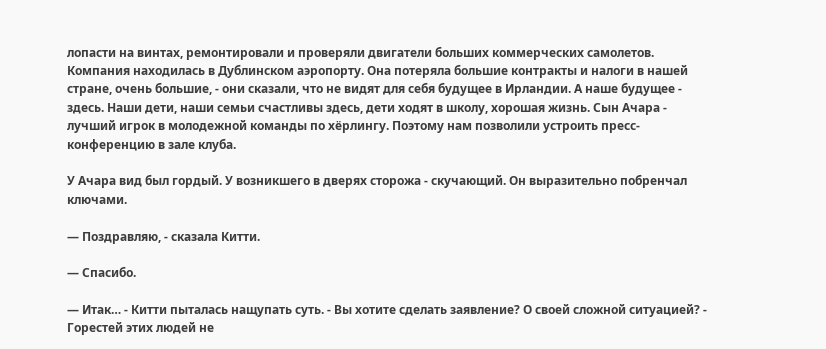лопасти на винтах, ремонтировали и проверяли двигатели больших коммерческих самолетов. Компания находилась в Дублинском аэропорту. Она потеряла большие контракты и налоги в нашей стране, очень большие, - они сказали, что не видят для себя будущее в Ирландии. А наше будущее - здесь. Наши дети, наши семьи счастливы здесь, дети ходят в школу, хорошая жизнь. Сын Ачара - лучший игрок в молодежной команды по хёрлингу. Поэтому нам позволили устроить пресс-конференцию в зале клуба.

У Ачара вид был гордый. У возникшего в дверях сторожа - скучающий. Он выразительно побренчал ключами.

— Поздравляю, - сказала Китти.

— Спасибо.

— Итак… - Китти пыталась нащупать суть. - Вы хотите сделать заявление? О своей сложной ситуацией? - Горестей этих людей не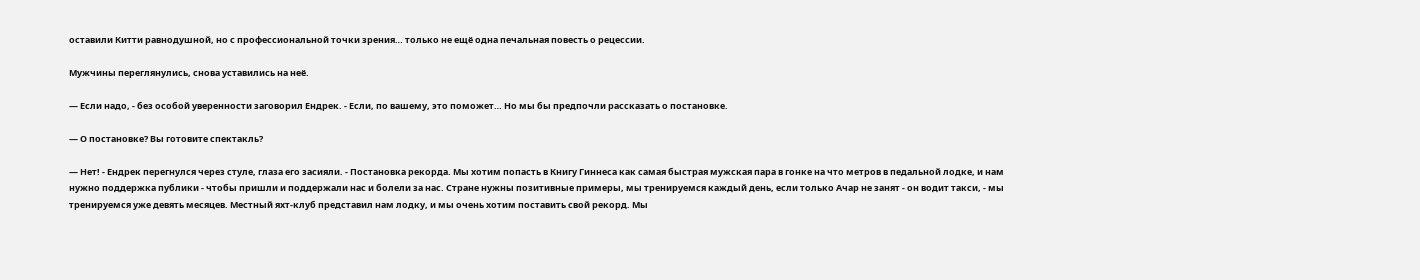оставили Китти равнодушной, но с профессиональной точки зрения… только не ещё одна печальная повесть о рецессии.

Мужчины переглянулись, снова уставились на неё.

— Если надо, - без особой уверенности заговорил Ендрек. - Если, по вашему, это поможет… Но мы бы предпочли рассказать о постановке.

— О постановке? Вы готовите спектакль?

— Нет! - Ендрек перегнулся через стуле, глаза его засияли. - Постановка рекорда. Мы хотим попасть в Книгу Гиннеса как самая быстрая мужская пара в гонке на что метров в педальной лодке, и нам нужно поддержка публики - чтобы пришли и поддержали нас и болели за нас. Стране нужны позитивные примеры, мы тренируемся каждый день, если только Ачар не занят - он водит такси, - мы тренируемся уже девять месяцев. Местный яхт-клуб представил нам лодку, и мы очень хотим поставить свой рекорд. Мы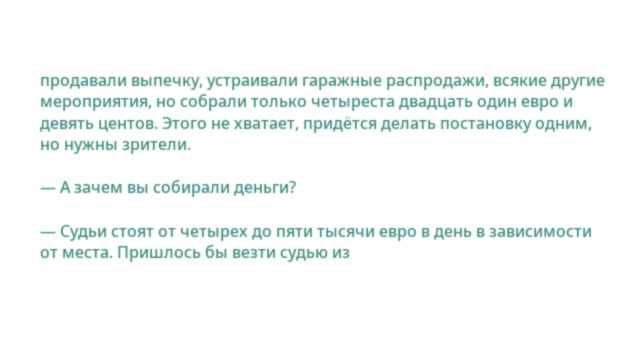продавали выпечку, устраивали гаражные распродажи, всякие другие мероприятия, но собрали только четыреста двадцать один евро и девять центов. Этого не хватает, придётся делать постановку одним, но нужны зрители.

— А зачем вы собирали деньги?

— Судьи стоят от четырех до пяти тысячи евро в день в зависимости от места. Пришлось бы везти судью из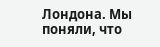Лондона. Мы поняли, что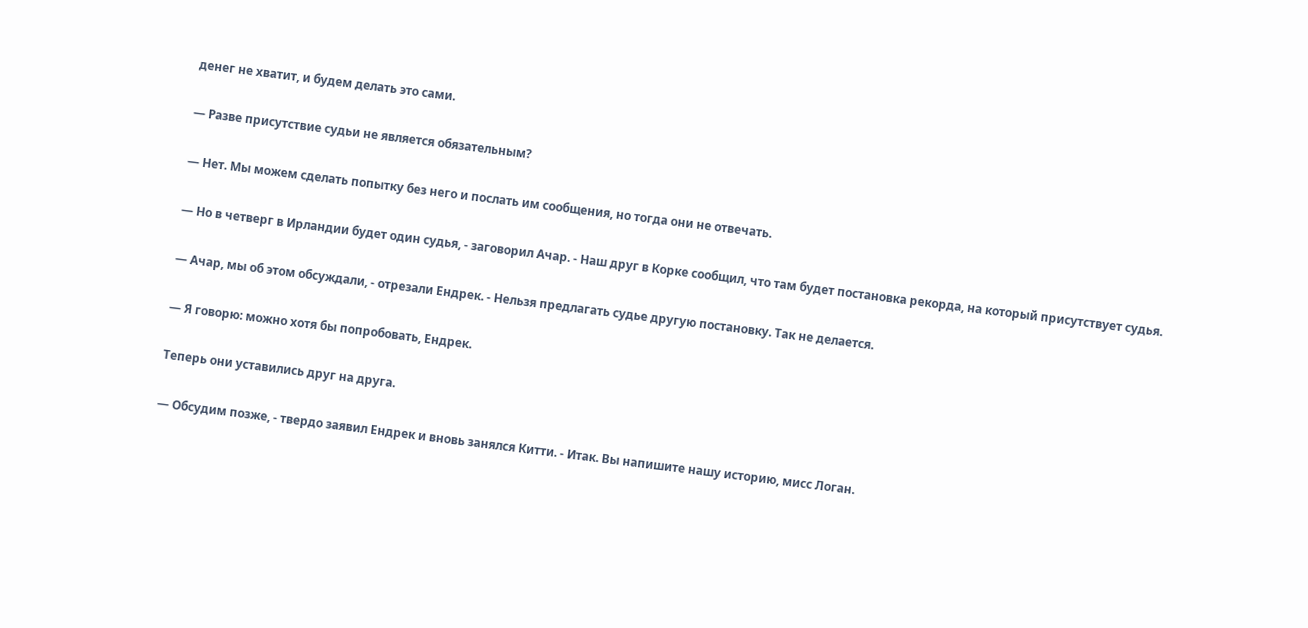денег не хватит, и будем делать это сами.

— Разве присутствие судьи не является обязательным?

— Нет. Мы можем сделать попытку без него и послать им сообщения, но тогда они не отвечать.

— Но в четверг в Ирландии будет один судья, - заговорил Ачар. - Наш друг в Корке сообщил, что там будет постановка рекорда, на который присутствует судья.

— Ачар, мы об этом обсуждали, - отрезали Ендрек. - Нельзя предлагать судье другую постановку. Так не делается.

— Я говорю: можно хотя бы попробовать, Ендрек.

Теперь они уставились друг на друга.

— Обсудим позже, - твердо заявил Ендрек и вновь занялся Китти. - Итак. Вы напишите нашу историю, мисс Логан.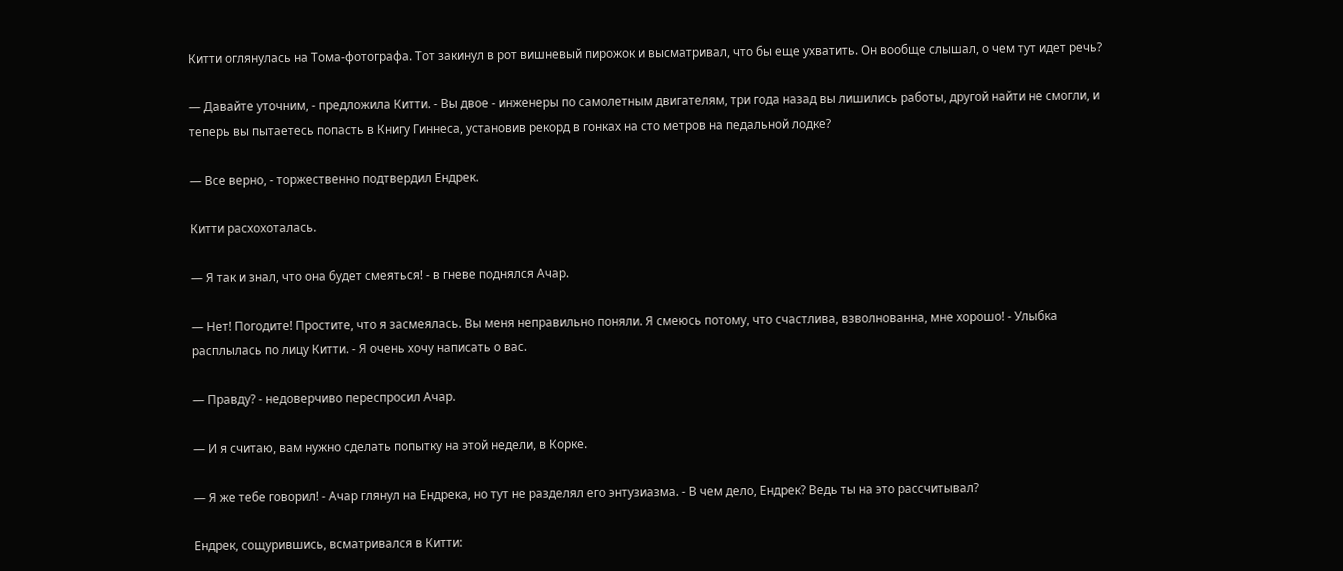Китти оглянулась на Тома-фотографа. Тот закинул в рот вишневый пирожок и высматривал, что бы еще ухватить. Он вообще слышал, о чем тут идет речь?

— Давайте уточним, - предложила Китти. - Вы двое - инженеры по самолетным двигателям, три года назад вы лишились работы, другой найти не смогли, и теперь вы пытаетесь попасть в Книгу Гиннеса, установив рекорд в гонках на сто метров на педальной лодке?

— Все верно, - торжественно подтвердил Ендрек.

Китти расхохоталась.

— Я так и знал, что она будет смеяться! - в гневе поднялся Ачар.

— Нет! Погодите! Простите, что я засмеялась. Вы меня неправильно поняли. Я смеюсь потому, что счастлива, взволнованна, мне хорошо! - Улыбка расплылась по лицу Китти. - Я очень хочу написать о вас.

— Правду? - недоверчиво переспросил Ачар.

— И я считаю, вам нужно сделать попытку на этой недели, в Корке.

— Я же тебе говорил! - Ачар глянул на Ендрека, но тут не разделял его энтузиазма. - В чем дело, Ендрек? Ведь ты на это рассчитывал?

Ендрек, сощурившись, всматривался в Китти: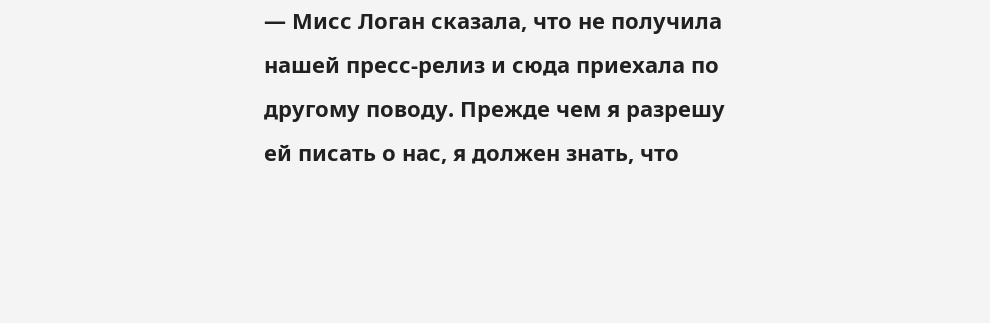— Мисс Логан сказала, что не получила нашей пресс-релиз и сюда приехала по другому поводу. Прежде чем я разрешу ей писать о нас, я должен знать, что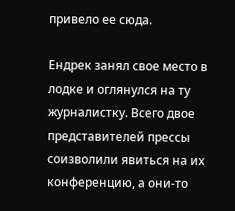привело ее сюда.

Ендрек занял свое место в лодке и оглянулся на ту журналистку. Всего двое представителей прессы соизволили явиться на их конференцию, а они-то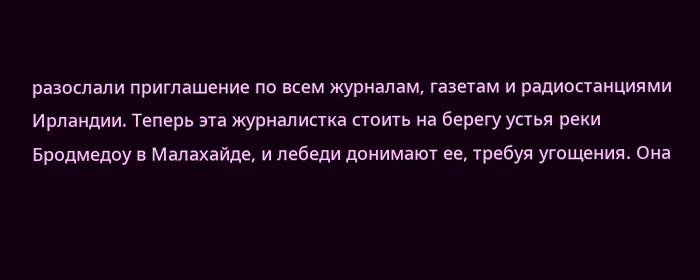разослали приглашение по всем журналам, газетам и радиостанциями Ирландии. Теперь эта журналистка стоить на берегу устья реки Бродмедоу в Малахайде, и лебеди донимают ее, требуя угощения. Она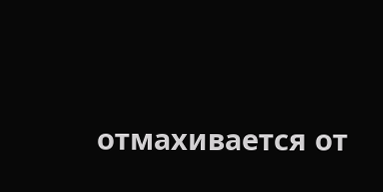отмахивается от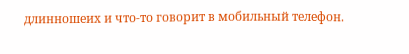длинношеих и что-то говорит в мобильный телефон.